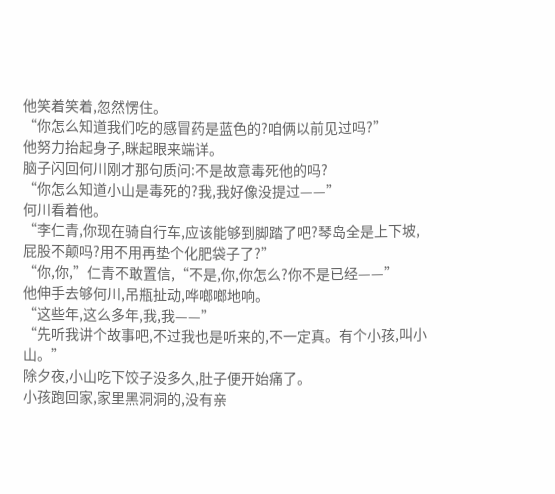他笑着笑着,忽然愣住。
“你怎么知道我们吃的感冒药是蓝色的?咱俩以前见过吗?”
他努力抬起身子,眯起眼来端详。
脑子闪回何川刚才那句质问:不是故意毒死他的吗?
“你怎么知道小山是毒死的?我,我好像没提过——”
何川看着他。
“李仁青,你现在骑自行车,应该能够到脚踏了吧?琴岛全是上下坡,屁股不颠吗?用不用再垫个化肥袋子了?”
“你,你,”仁青不敢置信,“不是,你,你怎么?你不是已经——”
他伸手去够何川,吊瓶扯动,哗啷啷地响。
“这些年,这么多年,我,我——”
“先听我讲个故事吧,不过我也是听来的,不一定真。有个小孩,叫小山。”
除夕夜,小山吃下饺子没多久,肚子便开始痛了。
小孩跑回家,家里黑洞洞的,没有亲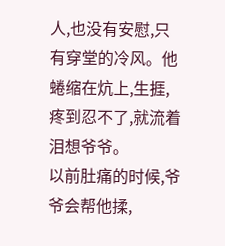人,也没有安慰,只有穿堂的冷风。他蜷缩在炕上,生捱,疼到忍不了,就流着泪想爷爷。
以前肚痛的时候,爷爷会帮他揉,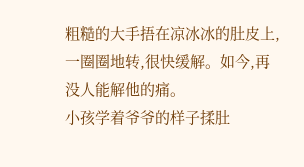粗糙的大手捂在凉冰冰的肚皮上,一圈圈地转,很快缓解。如今,再没人能解他的痛。
小孩学着爷爷的样子揉肚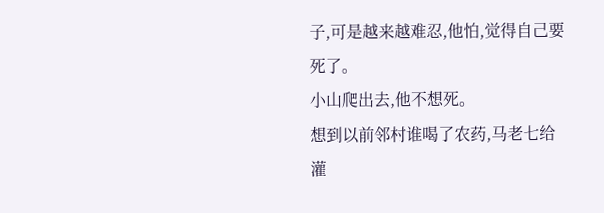子,可是越来越难忍,他怕,觉得自己要死了。
小山爬出去,他不想死。
想到以前邻村谁喝了农药,马老七给灌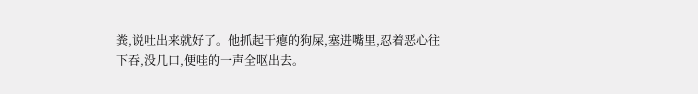粪,说吐出来就好了。他抓起干瘪的狗屎,塞进嘴里,忍着恶心往下吞,没几口,便哇的一声全呕出去。